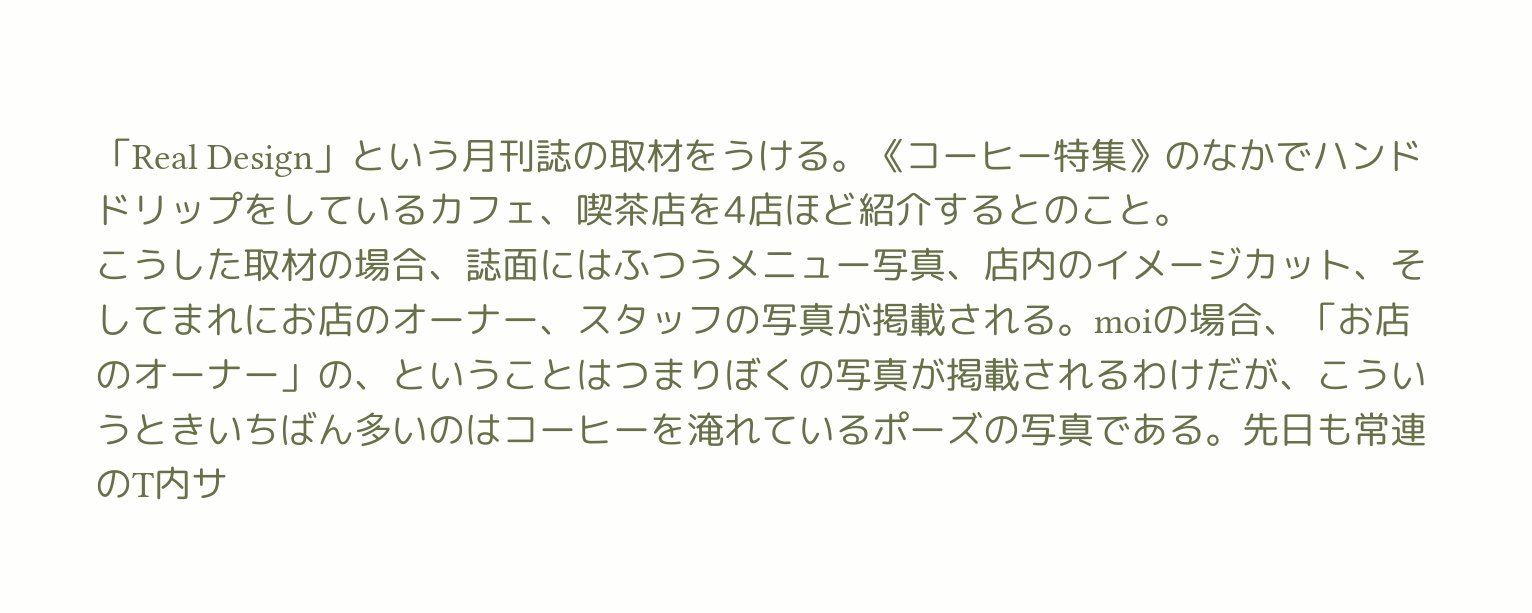「Real Design」という月刊誌の取材をうける。《コーヒー特集》のなかでハンドドリップをしているカフェ、喫茶店を4店ほど紹介するとのこと。
こうした取材の場合、誌面にはふつうメニュー写真、店内のイメージカット、そしてまれにお店のオーナー、スタッフの写真が掲載される。moiの場合、「お店のオーナー」の、ということはつまりぼくの写真が掲載されるわけだが、こういうときいちばん多いのはコーヒーを淹れているポーズの写真である。先日も常連のT内サ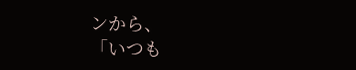ンから、
「いつも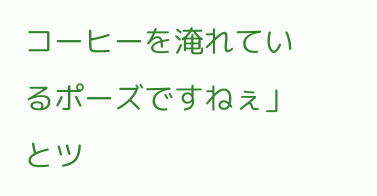コーヒーを淹れているポーズですねぇ」
とツ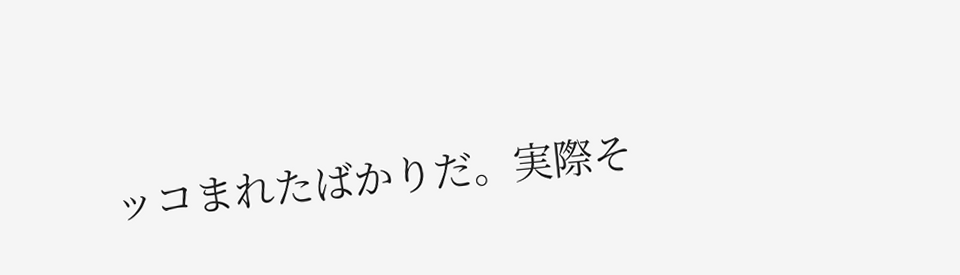ッコまれたばかりだ。実際そ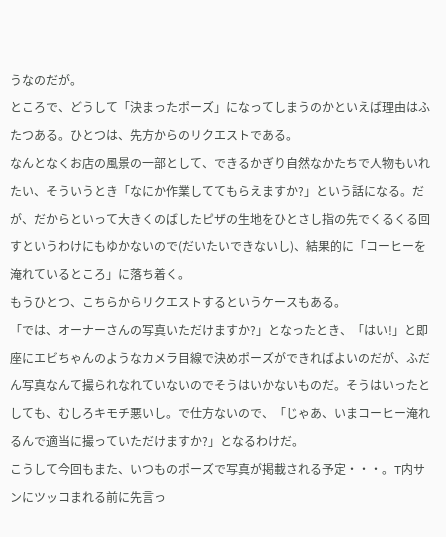うなのだが。
ところで、どうして「決まったポーズ」になってしまうのかといえば理由はふたつある。ひとつは、先方からのリクエストである。
なんとなくお店の風景の一部として、できるかぎり自然なかたちで人物もいれたい、そういうとき「なにか作業しててもらえますか?」という話になる。だが、だからといって大きくのばしたピザの生地をひとさし指の先でくるくる回すというわけにもゆかないので(だいたいできないし)、結果的に「コーヒーを淹れているところ」に落ち着く。
もうひとつ、こちらからリクエストするというケースもある。
「では、オーナーさんの写真いただけますか?」となったとき、「はい!」と即座にエビちゃんのようなカメラ目線で決めポーズができればよいのだが、ふだん写真なんて撮られなれていないのでそうはいかないものだ。そうはいったとしても、むしろキモチ悪いし。で仕方ないので、「じゃあ、いまコーヒー淹れるんで適当に撮っていただけますか?」となるわけだ。
こうして今回もまた、いつものポーズで写真が掲載される予定・・・。T内サンにツッコまれる前に先言っ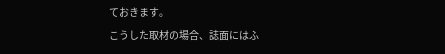ておきます。
こうした取材の場合、誌面にはふ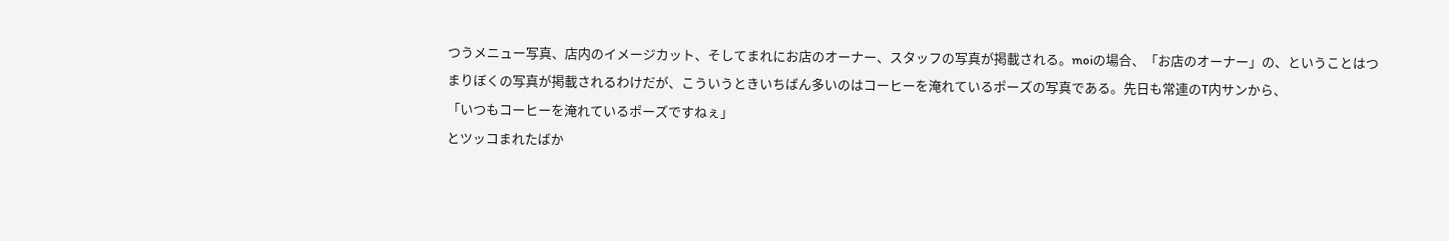つうメニュー写真、店内のイメージカット、そしてまれにお店のオーナー、スタッフの写真が掲載される。moiの場合、「お店のオーナー」の、ということはつまりぼくの写真が掲載されるわけだが、こういうときいちばん多いのはコーヒーを淹れているポーズの写真である。先日も常連のT内サンから、
「いつもコーヒーを淹れているポーズですねぇ」
とツッコまれたばか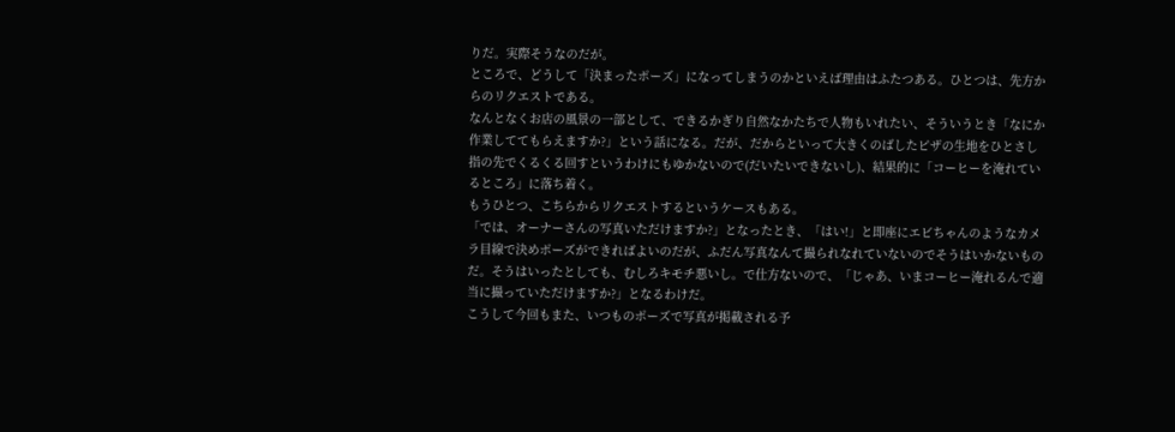りだ。実際そうなのだが。
ところで、どうして「決まったポーズ」になってしまうのかといえば理由はふたつある。ひとつは、先方からのリクエストである。
なんとなくお店の風景の一部として、できるかぎり自然なかたちで人物もいれたい、そういうとき「なにか作業しててもらえますか?」という話になる。だが、だからといって大きくのばしたピザの生地をひとさし指の先でくるくる回すというわけにもゆかないので(だいたいできないし)、結果的に「コーヒーを淹れているところ」に落ち着く。
もうひとつ、こちらからリクエストするというケースもある。
「では、オーナーさんの写真いただけますか?」となったとき、「はい!」と即座にエビちゃんのようなカメラ目線で決めポーズができればよいのだが、ふだん写真なんて撮られなれていないのでそうはいかないものだ。そうはいったとしても、むしろキモチ悪いし。で仕方ないので、「じゃあ、いまコーヒー淹れるんで適当に撮っていただけますか?」となるわけだ。
こうして今回もまた、いつものポーズで写真が掲載される予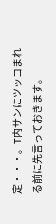定・・・。T内サンにツッコまれる前に先言っておきます。